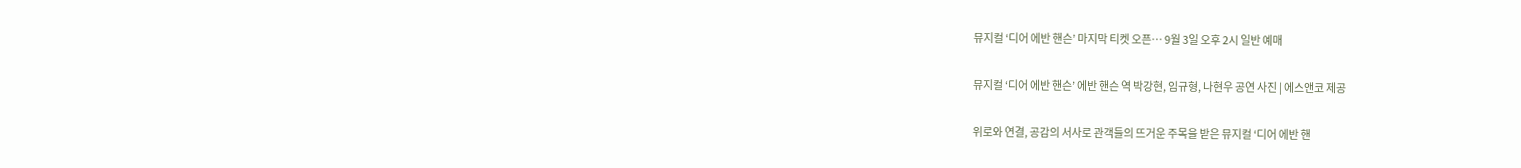뮤지컬 ‘디어 에반 핸슨’ 마지막 티켓 오픈… 9월 3일 오후 2시 일반 예매

뮤지컬 ‘디어 에반 핸슨’ 에반 핸슨 역 박강현, 임규형, 나현우 공연 사진 | 에스앤코 제공

위로와 연결, 공감의 서사로 관객들의 뜨거운 주목을 받은 뮤지컬 ‘디어 에반 핸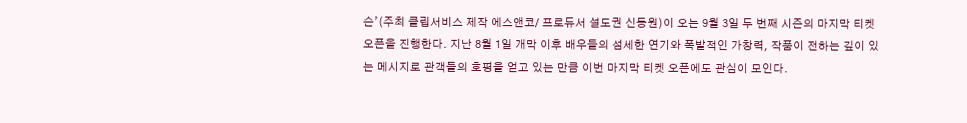슨’(주최 클립서비스 제작 에스앤코/ 프로듀서 설도권 신동원)이 오는 9월 3일 두 번째 시즌의 마지막 티켓 오픈을 진행한다. 지난 8월 1일 개막 이후 배우들의 섬세한 연기와 폭발적인 가창력, 작품이 전하는 깊이 있는 메시지로 관객들의 호평을 얻고 있는 만큼 이번 마지막 티켓 오픈에도 관심이 모인다.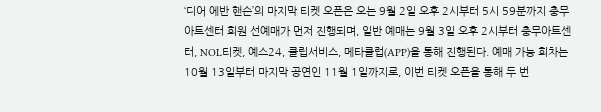‘디어 에반 핸슨’의 마지막 티켓 오픈은 오는 9월 2일 오후 2시부터 5시 59분까지 충무아트센터 회원 선예매가 먼저 진행되며, 일반 예매는 9월 3일 오후 2시부터 충무아트센터, NOL티켓, 예스24, 클립서비스, 메타클럽(APP)을 통해 진행된다. 예매 가능 회차는 10월 13일부터 마지막 공연인 11월 1일까지로, 이번 티켓 오픈을 통해 두 번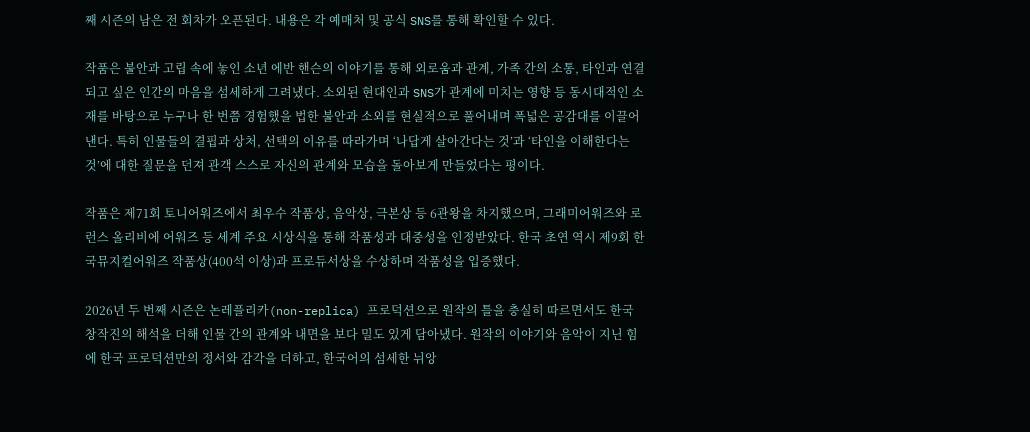째 시즌의 남은 전 회차가 오픈된다. 내용은 각 예매처 및 공식 SNS를 통해 확인할 수 있다.

작품은 불안과 고립 속에 놓인 소년 에반 핸슨의 이야기를 통해 외로움과 관계, 가족 간의 소통, 타인과 연결되고 싶은 인간의 마음을 섬세하게 그려냈다. 소외된 현대인과 SNS가 관계에 미치는 영향 등 동시대적인 소재를 바탕으로 누구나 한 번쯤 경험했을 법한 불안과 소외를 현실적으로 풀어내며 폭넓은 공감대를 이끌어낸다. 특히 인물들의 결핍과 상처, 선택의 이유를 따라가며 ‘나답게 살아간다는 것’과 ‘타인을 이해한다는 것’에 대한 질문을 던져 관객 스스로 자신의 관계와 모습을 돌아보게 만들었다는 평이다.

작품은 제71회 토니어워즈에서 최우수 작품상, 음악상, 극본상 등 6관왕을 차지했으며, 그래미어워즈와 로런스 올리비에 어워즈 등 세계 주요 시상식을 통해 작품성과 대중성을 인정받았다. 한국 초연 역시 제9회 한국뮤지컬어워즈 작품상(400석 이상)과 프로듀서상을 수상하며 작품성을 입증했다.

2026년 두 번째 시즌은 논레플리카(non-replica) 프로덕션으로 원작의 틀을 충실히 따르면서도 한국 창작진의 해석을 더해 인물 간의 관계와 내면을 보다 밀도 있게 담아냈다. 원작의 이야기와 음악이 지닌 힘에 한국 프로덕션만의 정서와 감각을 더하고, 한국어의 섬세한 뉘앙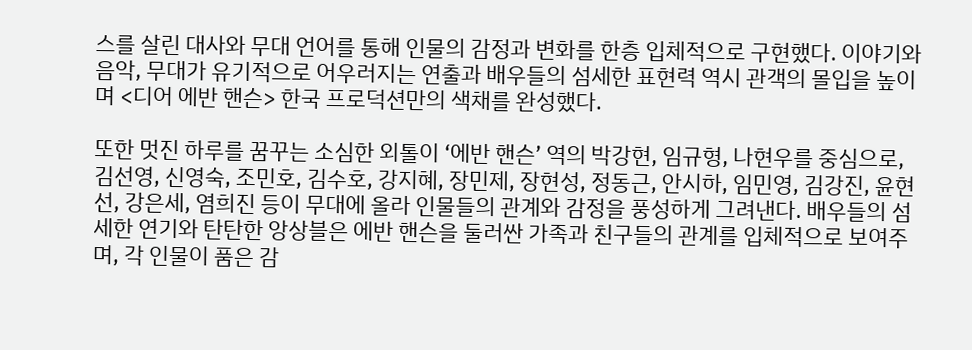스를 살린 대사와 무대 언어를 통해 인물의 감정과 변화를 한층 입체적으로 구현했다. 이야기와 음악, 무대가 유기적으로 어우러지는 연출과 배우들의 섬세한 표현력 역시 관객의 몰입을 높이며 <디어 에반 핸슨> 한국 프로덕션만의 색채를 완성했다.

또한 멋진 하루를 꿈꾸는 소심한 외톨이 ‘에반 핸슨’ 역의 박강현, 임규형, 나현우를 중심으로, 김선영, 신영숙, 조민호, 김수호, 강지혜, 장민제, 장현성, 정동근, 안시하, 임민영, 김강진, 윤현선, 강은세, 염희진 등이 무대에 올라 인물들의 관계와 감정을 풍성하게 그려낸다. 배우들의 섬세한 연기와 탄탄한 앙상블은 에반 핸슨을 둘러싼 가족과 친구들의 관계를 입체적으로 보여주며, 각 인물이 품은 감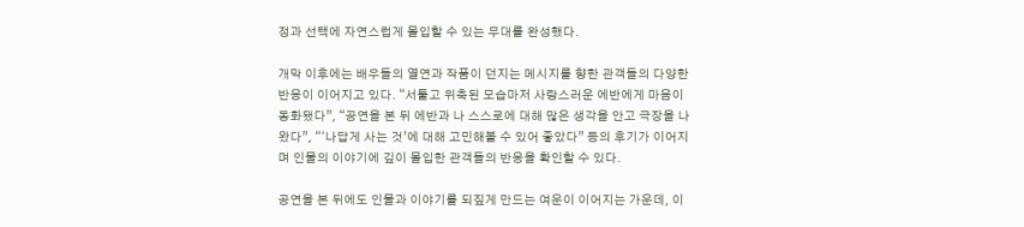정과 선택에 자연스럽게 몰입할 수 있는 무대를 완성했다.

개막 이후에는 배우들의 열연과 작품이 던지는 메시지를 향한 관객들의 다양한 반응이 이어지고 있다. “서툴고 위축된 모습마저 사랑스러운 에반에게 마음이 동화됐다”, “공연을 본 뒤 에반과 나 스스로에 대해 많은 생각을 안고 극장을 나왔다”, “‘나답게 사는 것’에 대해 고민해볼 수 있어 좋았다” 등의 후기가 이어지며 인물의 이야기에 깊이 몰입한 관객들의 반응을 확인할 수 있다.

공연을 본 뒤에도 인물과 이야기를 되짚게 만드는 여운이 이어지는 가운데, 이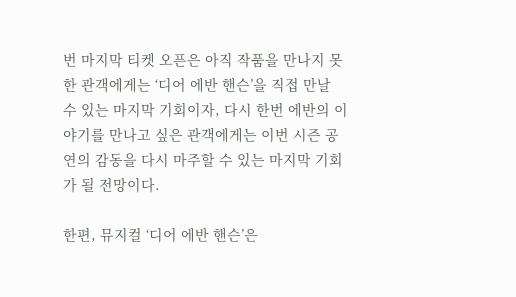번 마지막 티켓 오픈은 아직 작품을 만나지 못한 관객에게는 ‘디어 에반 핸슨’을 직접 만날 수 있는 마지막 기회이자, 다시 한번 에반의 이야기를 만나고 싶은 관객에게는 이번 시즌 공연의 감동을 다시 마주할 수 있는 마지막 기회가 될 전망이다.

한편, 뮤지컬 ‘디어 에반 핸슨’은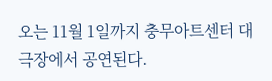오는 11월 1일까지 충무아트센터 대극장에서 공연된다.